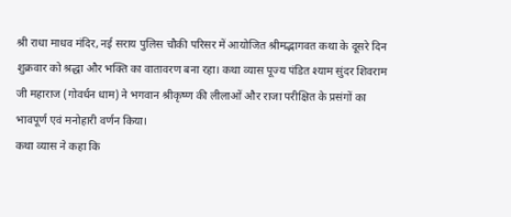श्री राधा माधव मंदिर, नई सराय पुलिस चौकी परिसर में आयोजित श्रीमद्भागवत कथा के दूसरे दिन शुक्रवार को श्रद्धा और भक्ति का वातावरण बना रहा। कथा व्यास पूज्य पंडित श्याम सुंदर शिवराम जी महाराज (गोवर्धन धाम) ने भगवान श्रीकृष्ण की लीलाओं और राजा परीक्षित के प्रसंगों का भावपूर्ण एवं मनोहारी वर्णन किया।
कथा व्यास ने कहा कि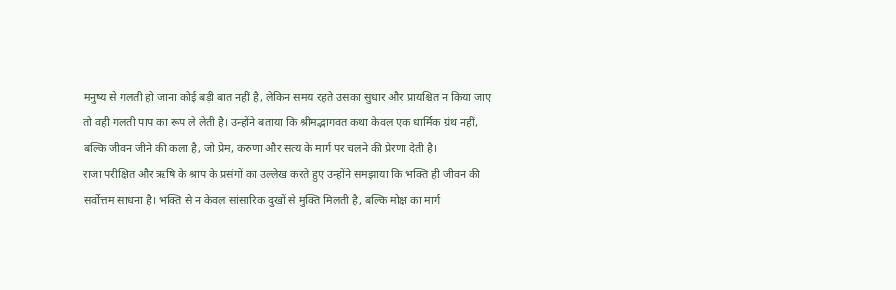मनुष्य से गलती हो जाना कोई बड़ी बात नहीं है, लेकिन समय रहते उसका सुधार और प्रायश्चित न किया जाए तो वही गलती पाप का रूप ले लेती है। उन्होंने बताया कि श्रीमद्भागवत कथा केवल एक धार्मिक ग्रंथ नहीं, बल्कि जीवन जीने की कला है, जो प्रेम, करुणा और सत्य के मार्ग पर चलने की प्रेरणा देती है।
राजा परीक्षित और ऋषि के श्राप के प्रसंगों का उल्लेख करते हुए उन्होंने समझाया कि भक्ति ही जीवन की सर्वोत्तम साधना है। भक्ति से न केवल सांसारिक दुखों से मुक्ति मिलती है, बल्कि मोक्ष का मार्ग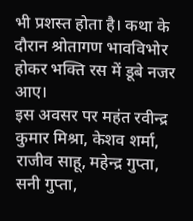भी प्रशस्त होता है। कथा के दौरान श्रोतागण भावविभोर होकर भक्ति रस में डूबे नजर आए।
इस अवसर पर महंत रवीन्द्र कुमार मिश्रा, केशव शर्मा, राजीव साहू, महेन्द्र गुप्ता, सनी गुप्ता,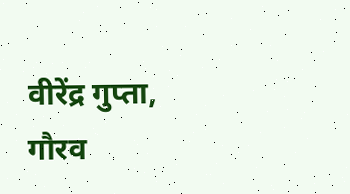वीरेंद्र गुप्ता, गौरव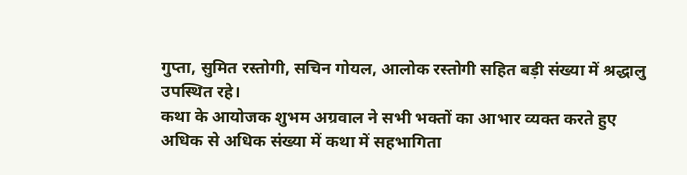गुप्ता, सुमित रस्तोगी, सचिन गोयल, आलोक रस्तोगी सहित बड़ी संख्या में श्रद्धालु उपस्थित रहे।
कथा के आयोजक शुभम अग्रवाल ने सभी भक्तों का आभार व्यक्त करते हुए अधिक से अधिक संख्या में कथा में सहभागिता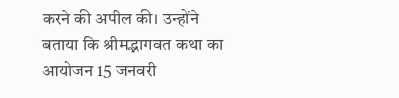करने की अपील की। उन्होंने बताया कि श्रीमद्भागवत कथा का आयोजन 15 जनवरी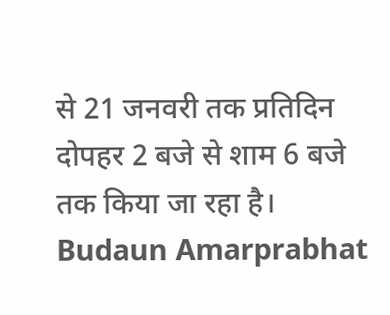से 21 जनवरी तक प्रतिदिन दोपहर 2 बजे से शाम 6 बजे तक किया जा रहा है।
Budaun Amarprabhat